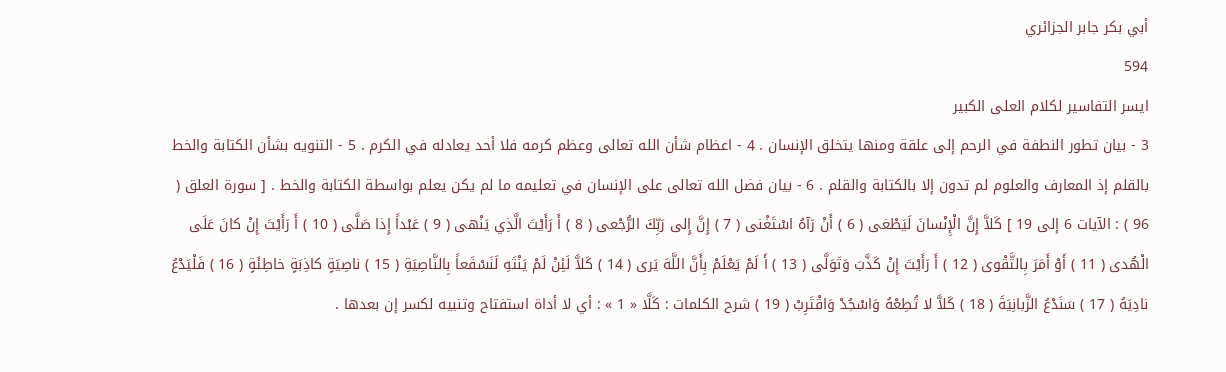أبي بكر جابر الجزائري
594
ايسر التفاسير لكلام العلى الكبير
3 - بيان تطور النطفة في الرحم إلى علقة ومنها يتخلق الإنسان . 4 - اعظام شأن الله تعالى وعظم كرمه فلا أحد يعادله في الكرم . 5 - التنويه بشأن الكتابة والخط بالقلم إذ المعارف والعلوم لم تدون إلا بالكتابة والقلم . 6 - بيان فضل الله تعالى على الإنسان في تعليمه ما لم يكن يعلم بواسطة الكتابة والخط . [ سورة العلق ( 96 ) : الآيات 6 إلى 19 ] كَلاَّ إِنَّ الْإِنْسانَ لَيَطْغى ( 6 ) أَنْ رَآهُ اسْتَغْنى ( 7 ) إِنَّ إِلى رَبِّكَ الرُّجْعى ( 8 ) أَ رَأَيْتَ الَّذِي يَنْهى ( 9 ) عَبْداً إِذا صَلَّى ( 10 ) أَ رَأَيْتَ إِنْ كانَ عَلَى الْهُدى ( 11 ) أَوْ أَمَرَ بِالتَّقْوى ( 12 ) أَ رَأَيْتَ إِنْ كَذَّبَ وَتَوَلَّى ( 13 ) أَ لَمْ يَعْلَمْ بِأَنَّ اللَّهَ يَرى ( 14 ) كَلاَّ لَئِنْ لَمْ يَنْتَهِ لَنَسْفَعاً بِالنَّاصِيَةِ ( 15 ) ناصِيَةٍ كاذِبَةٍ خاطِئَةٍ ( 16 ) فَلْيَدْعُ نادِيَهُ ( 17 ) سَنَدْعُ الزَّبانِيَةَ ( 18 ) كَلاَّ لا تُطِعْهُ وَاسْجُدْ وَاقْتَرِبْ ( 19 ) شرح الكلمات : كَلَّا « 1 » : أي لا أداة استفتاح وتنبيه لكسر إن بعدها .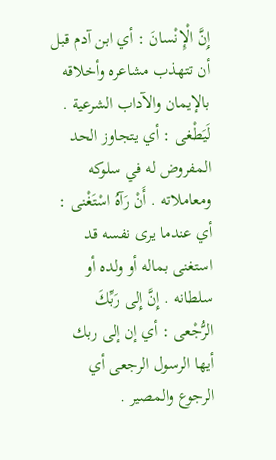إِنَّ الْإِنْسانَ : أي ابن آدم قبل أن تتهذب مشاعره وأخلاقه بالإيمان والآداب الشرعية . لَيَطْغى : أي يتجاوز الحد المفروض له في سلوكه ومعاملاته . أَنْ رَآهُ اسْتَغْنى : أي عندما يرى نفسه قد استغنى بماله أو ولده أو سلطانه . إِنَّ إِلى رَبِّكَ الرُّجْعى : أي إن إلى ربك أيها الرسول الرجعى أي الرجوع والمصير .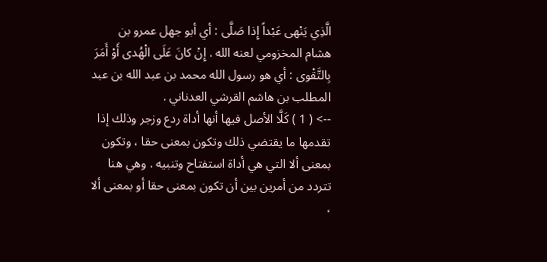الَّذِي يَنْهى عَبْداً إِذا صَلَّى : أي أبو جهل عمرو بن هشام المخزومي لعنه الله . إِنْ كانَ عَلَى الْهُدى أَوْ أَمَرَ بِالتَّقْوى : أي هو رسول الله محمد بن عبد الله بن عبد المطلب بن هاشم القرشي العدناني .
--> ( 1 ) كَلَّا الأصل فيها أنها أداة ردع وزجر وذلك إذا تقدمها ما يقتضي ذلك وتكون بمعنى حقا ، وتكون بمعنى ألا التي هي أداة استفتاح وتنبيه . وهي هنا تتردد من أمرين بين أن تكون بمعنى حقا أو بمعنى ألا ،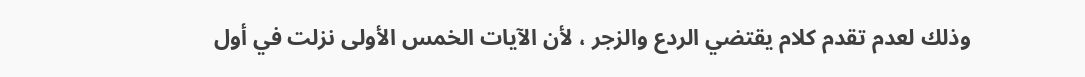وذلك لعدم تقدم كلام يقتضي الردع والزجر ، لأن الآيات الخمس الأولى نزلت في أول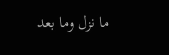ما نزل وما بعد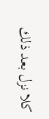كلا نزل بعد ذلك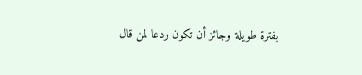بفترة طويلة وجائز أن تكون ردعا لمن قال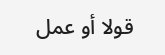قولا أو عمل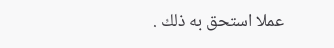عملا استحق به ذلك .